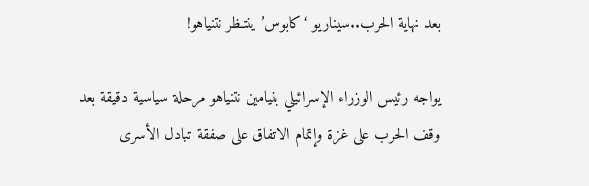بعد نهاية الحرب..سيناريو ‘كابوس’ ينتـظر نتنياهو!

يواجه رئيس الوزراء الإسرائيلي بنيامين نتنياهو مرحلة سياسية دقيقة بعد وقف الحرب على غزة وإتمام الاتفاق على صفقة تبادل الأسرى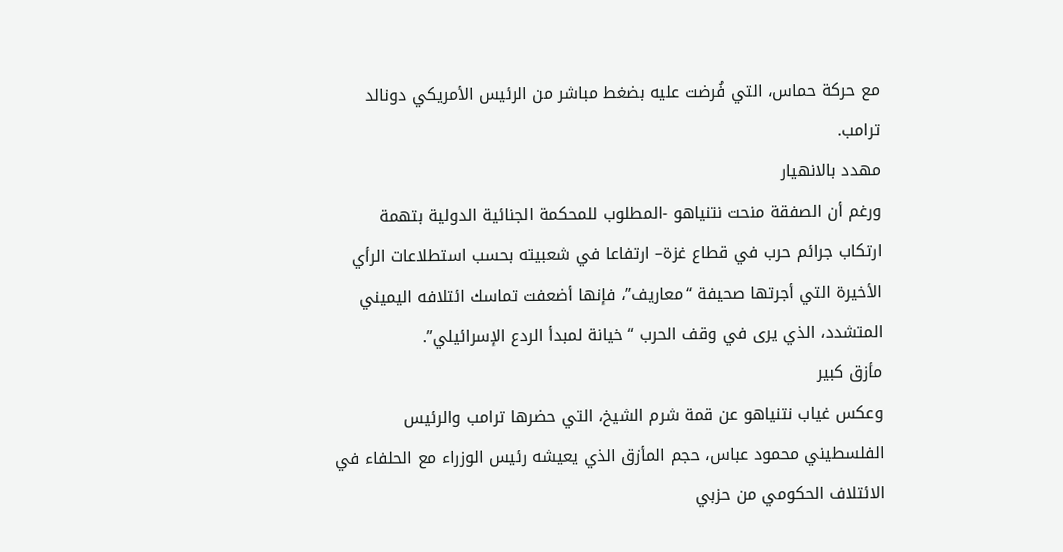مع حركة حماس، التي فُرضت عليه بضغط مباشر من الرئيس الأمريكي دونالد ترامب.
مهدد بالانهيار
ورغم أن الصفقة منحت نتنياهو -المطلوب للمحكمة الجنائية الدولية بتهمة ارتكاب جرائم حرب في قطاع غزة– ارتفاعا في شعبيته بحسب استطلاعات الرأي الأخيرة التي أجرتها صحيفة “معاريف”، فإنها أضعفت تماسك ائتلافه اليميني المتشدد، الذي يرى في وقف الحرب “خيانة لمبدأ الردع الإسرائيلي”.
مأزق كبير
وعكس غياب نتنياهو عن قمة شرم الشيخ، التي حضرها ترامب والرئيس الفلسطيني محمود عباس، حجم المأزق الذي يعيشه رئيس الوزراء مع الحلفاء في الائتلاف الحكومي من حزبي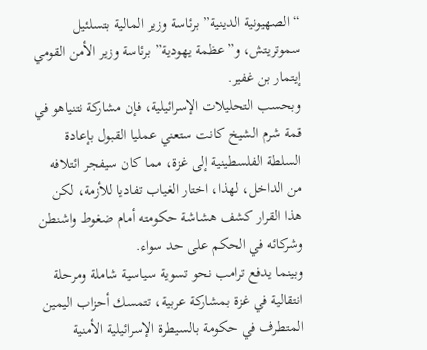“الصهيونية الدينية” برئاسة وزير المالية بتسلئيل سموتريتش، و”عظمة يهودية” برئاسة وزير الأمن القومي إيتمار بن غفير.
وبحسب التحليلات الإسرائيلية، فإن مشاركة نتنياهو في قمة شرم الشيخ كانت ستعني عمليا القبول بإعادة السلطة الفلسطينية إلى غزة، مما كان سيفجر ائتلافه من الداخل، لهذا، اختار الغياب تفاديا للأزمة، لكن هذا القرار كشف هشاشة حكومته أمام ضغوط واشنطن وشركائه في الحكم على حد سواء.
وبينما يدفع ترامب نحو تسوية سياسية شاملة ومرحلة انتقالية في غزة بمشاركة عربية، تتمسك أحزاب اليمين المتطرف في حكومة بالسيطرة الإسرائيلية الأمنية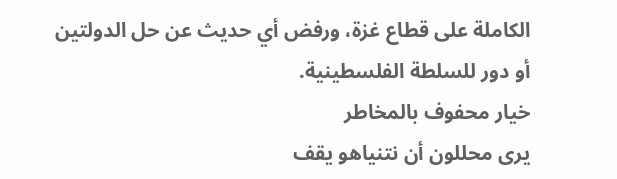الكاملة على قطاع غزة، ورفض أي حديث عن حل الدولتين أو دور للسلطة الفلسطينية.
خيار محفوف بالمخاطر
يرى محللون أن نتنياهو يقف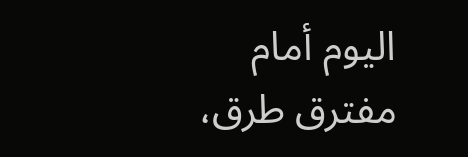اليوم أمام مفترق طرق،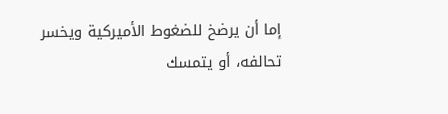إما أن يرضخ للضغوط الأميركية ويخسر تحالفه، أو يتمسك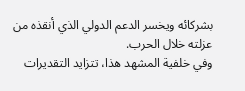بشركائه ويخسر الدعم الدولي الذي أنقذه من عزلته خلال الحرب.
وفي خلفية المشهد هذا، تتزايد التقديرات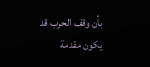بأن وقف الحرب قد يكون مقدمة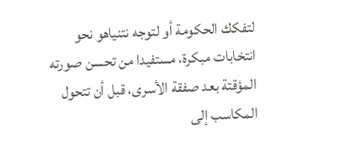لتفكك الحكومة أو لتوجه نتنياهو نحو انتخابات مبكرة، مستفيدا من تحسن صورته المؤقتة بعد صفقة الأسرى، قبل أن تتحول المكاسب إلى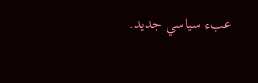عبء سياسي جديد.